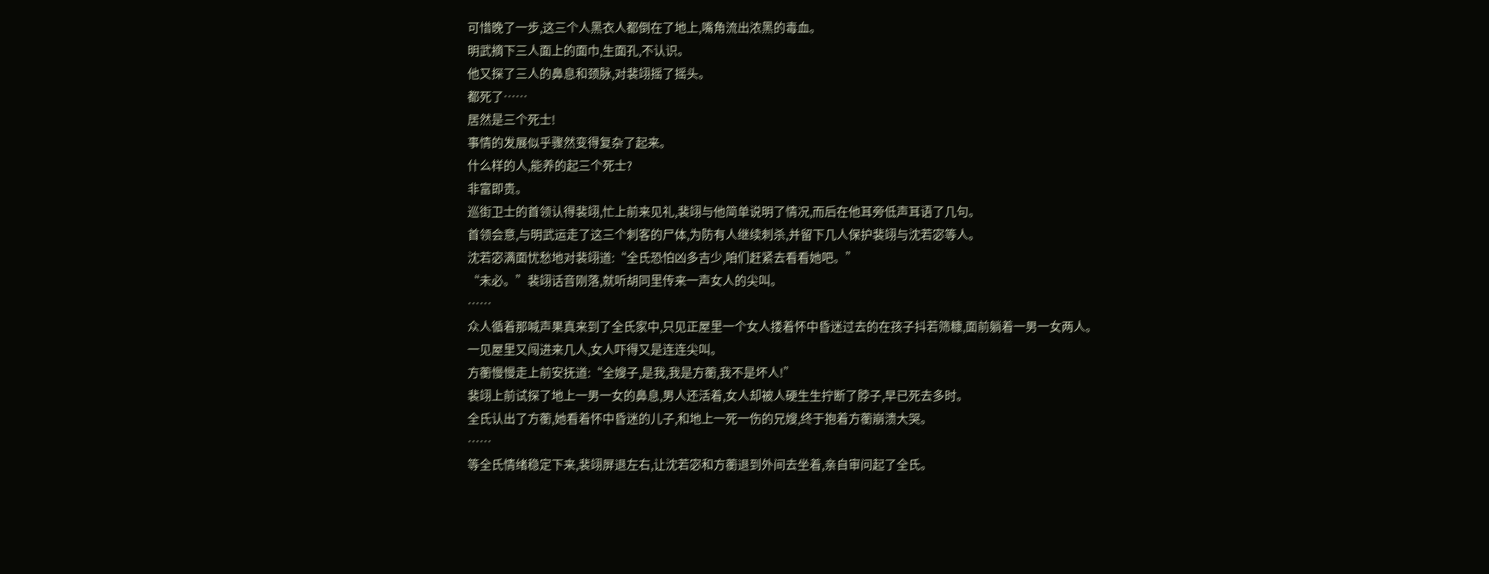可惜晚了一步,这三个人黑衣人都倒在了地上,嘴角流出浓黑的毒血。
明武摘下三人面上的面巾,生面孔,不认识。
他又探了三人的鼻息和颈脉,对裴翊摇了摇头。
都死了……
居然是三个死士!
事情的发展似乎骤然变得复杂了起来。
什么样的人,能养的起三个死士?
非富即贵。
巡街卫士的首领认得裴翊,忙上前来见礼,裴翊与他简单说明了情况,而后在他耳旁低声耳语了几句。
首领会意,与明武运走了这三个刺客的尸体,为防有人继续刺杀,并留下几人保护裴翊与沈若宓等人。
沈若宓满面忧愁地对裴翊道:“全氏恐怕凶多吉少,咱们赶紧去看看她吧。”
“未必。”裴翊话音刚落,就听胡同里传来一声女人的尖叫。
……
众人循着那喊声果真来到了全氏家中,只见正屋里一个女人搂着怀中昏迷过去的在孩子抖若筛糠,面前躺着一男一女两人。
一见屋里又闯进来几人,女人吓得又是连连尖叫。
方蘅慢慢走上前安抚道:“全嫂子,是我,我是方蘅,我不是坏人!”
裴翊上前试探了地上一男一女的鼻息,男人还活着,女人却被人硬生生拧断了脖子,早已死去多时。
全氏认出了方蘅,她看着怀中昏迷的儿子,和地上一死一伤的兄嫂,终于抱着方蘅崩溃大哭。
……
等全氏情绪稳定下来,裴翊屏退左右,让沈若宓和方蘅退到外间去坐着,亲自审问起了全氏。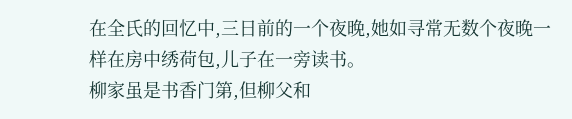在全氏的回忆中,三日前的一个夜晚,她如寻常无数个夜晚一样在房中绣荷包,儿子在一旁读书。
柳家虽是书香门第,但柳父和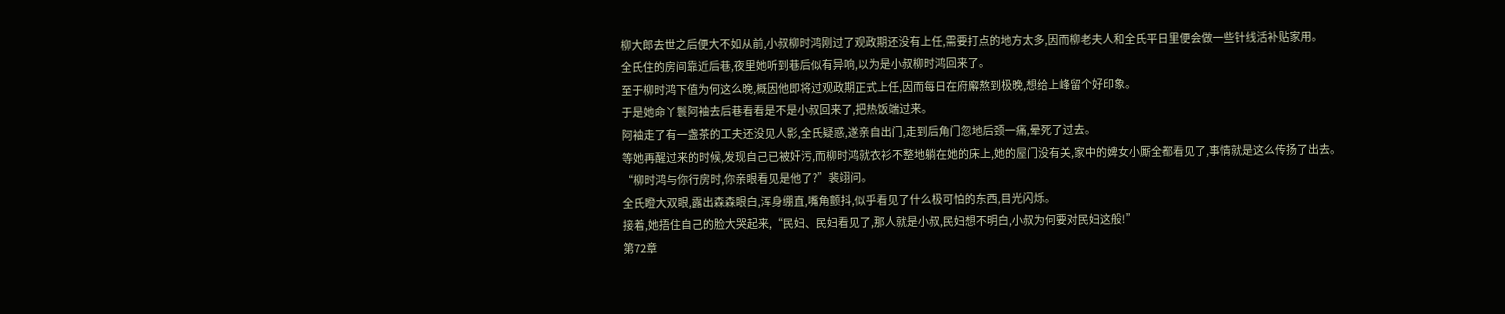柳大郎去世之后便大不如从前,小叔柳时鸿刚过了观政期还没有上任,需要打点的地方太多,因而柳老夫人和全氏平日里便会做一些针线活补贴家用。
全氏住的房间靠近后巷,夜里她听到巷后似有异响,以为是小叔柳时鸿回来了。
至于柳时鸿下值为何这么晚,概因他即将过观政期正式上任,因而每日在府廨熬到极晚,想给上峰留个好印象。
于是她命丫鬟阿袖去后巷看看是不是小叔回来了,把热饭端过来。
阿袖走了有一盏茶的工夫还没见人影,全氏疑惑,遂亲自出门,走到后角门忽地后颈一痛,晕死了过去。
等她再醒过来的时候,发现自己已被奸污,而柳时鸿就衣衫不整地躺在她的床上,她的屋门没有关,家中的婢女小厮全都看见了,事情就是这么传扬了出去。
“柳时鸿与你行房时,你亲眼看见是他了?”裴翊问。
全氏瞪大双眼,露出森森眼白,浑身绷直,嘴角颤抖,似乎看见了什么极可怕的东西,目光闪烁。
接着,她捂住自己的脸大哭起来,“民妇、民妇看见了,那人就是小叔,民妇想不明白,小叔为何要对民妇这般!”
第72章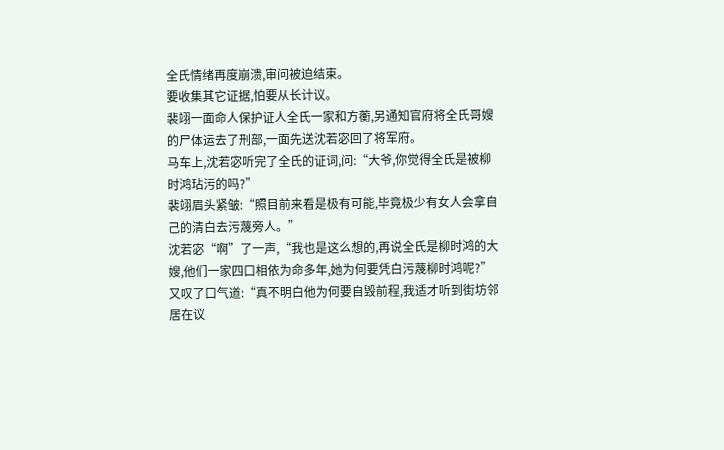全氏情绪再度崩溃,审问被迫结束。
要收集其它证据,怕要从长计议。
裴翊一面命人保护证人全氏一家和方蘅,另通知官府将全氏哥嫂的尸体运去了刑部,一面先送沈若宓回了将军府。
马车上,沈若宓听完了全氏的证词,问:“大爷,你觉得全氏是被柳时鸿玷污的吗?”
裴翊眉头紧皱:“照目前来看是极有可能,毕竟极少有女人会拿自己的清白去污蔑旁人。”
沈若宓“啊”了一声,“我也是这么想的,再说全氏是柳时鸿的大嫂,他们一家四口相依为命多年,她为何要凭白污蔑柳时鸿呢?”
又叹了口气道:“真不明白他为何要自毁前程,我适才听到街坊邻居在议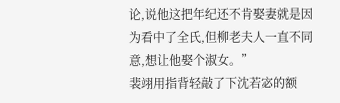论,说他这把年纪还不肯娶妻就是因为看中了全氏,但柳老夫人一直不同意,想让他娶个淑女。”
裴翊用指背轻敲了下沈若宓的额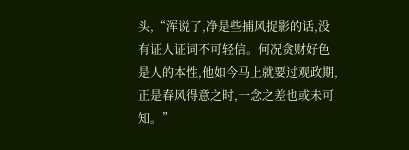头,“浑说了,净是些捕风捉影的话,没有证人证词不可轻信。何况贪财好色是人的本性,他如今马上就要过观政期,正是春风得意之时,一念之差也或未可知。”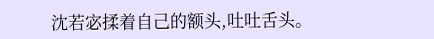沈若宓揉着自己的额头,吐吐舌头。